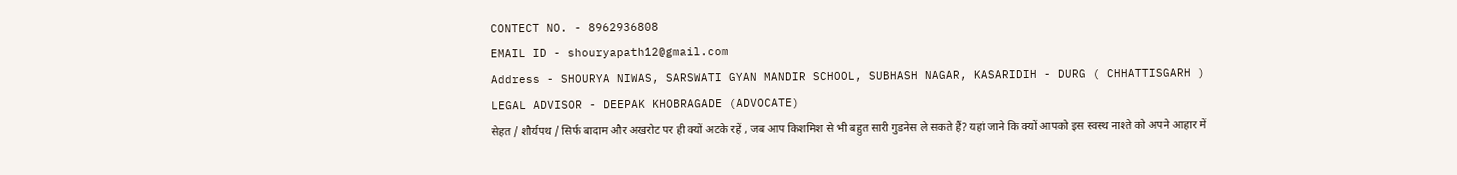CONTECT NO. - 8962936808
EMAIL ID - shouryapath12@gmail.com
Address - SHOURYA NIWAS, SARSWATI GYAN MANDIR SCHOOL, SUBHASH NAGAR, KASARIDIH - DURG ( CHHATTISGARH )
LEGAL ADVISOR - DEEPAK KHOBRAGADE (ADVOCATE)
सेहत / शौर्यपथ / सिर्फ बादाम और अखरोट पर ही क्यों अटके रहें , जब आप किशमिश से भी बहुत सारी गुडनेस ले सकते हैं? यहां जाने कि क्यों आपको इस स्वस्थ नाश्ते को अपने आहार में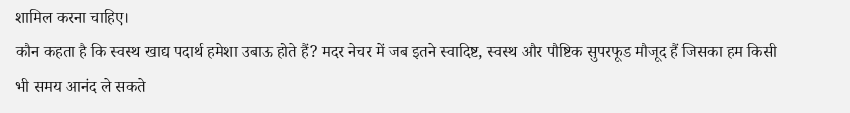शामिल करना चाहिए।
कौन कहता है कि स्वस्थ खाद्य पदार्थ हमेशा उबाऊ होते हैं? मदर नेचर में जब इतने स्वादिष्ट, स्वस्थ और पौष्टिक सुपरफूड मौजूद हैं जिसका हम किसी भी समय आनंद ले सकते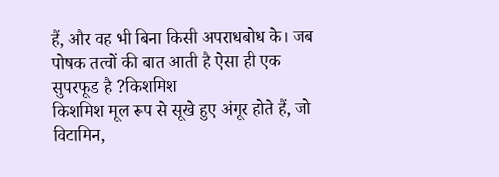हैं, और वह भी बिना किसी अपराधबोध के। जब पोषक तत्वों की बात आती है ऐसा ही एक सुपरफूड है ?किशमिश
किशमिश मूल रूप से सूखे हुए अंगूर होते हैं, जो विटामिन,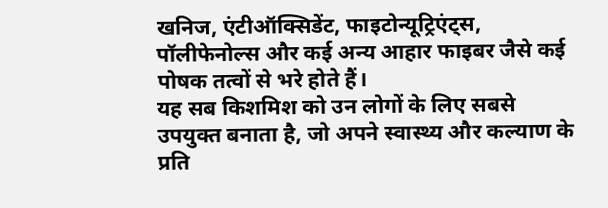खनिज, एंटीऑक्सिडेंट, फाइटोन्यूट्रिएंट्स, पॉलीफेनोल्स और कई अन्य आहार फाइबर जैसे कई पोषक तत्वों से भरे होते हैं।
यह सब किशमिश को उन लोगों के लिए सबसे उपयुक्त बनाता है, जो अपने स्वास्थ्य और कल्याण के प्रति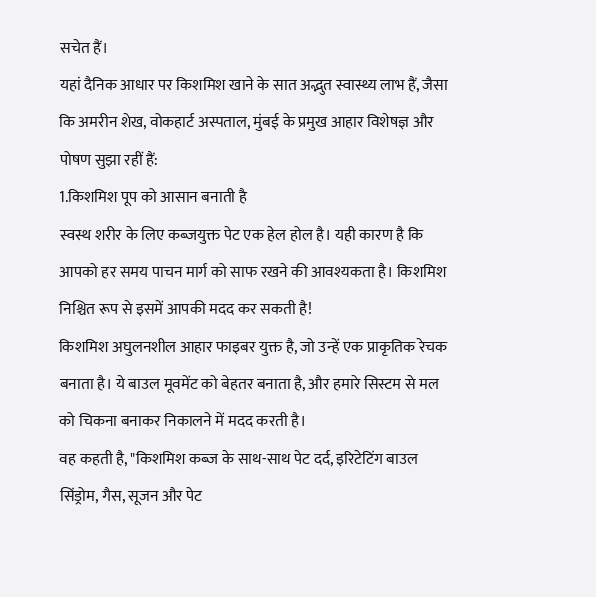सचेत हैं।
यहां दैनिक आधार पर किशमिश खाने के सात अद्भुत स्वास्थ्य लाभ हैं, जैसा कि अमरीन शेख, वोकहार्ट अस्पताल, मुंबई के प्रमुख आहार विशेषज्ञ और पोषण सुझा रहीं हैं:
1.किशमिश पूप को आसान बनाती है
स्वस्थ शरीर के लिए कब्जयुक्त पेट एक हेल होल है। यही कारण है कि आपको हर समय पाचन मार्ग को साफ रखने की आवश्यकता है। किशमिश निश्चित रूप से इसमें आपकी मदद कर सकती है!
किशमिश अघुलनशील आहार फाइबर युक्त है, जो उन्हें एक प्राकृतिक रेचक बनाता है। ये बाउल मूवमेंट को बेहतर बनाता है, और हमारे सिस्टम से मल को चिकना बनाकर निकालने में मदद करती है।
वह कहती है, "किशमिश कब्ज के साथ-साथ पेट दर्द, इरिटेटिंग बाउल सिंड्रोम, गैस, सूजन और पेट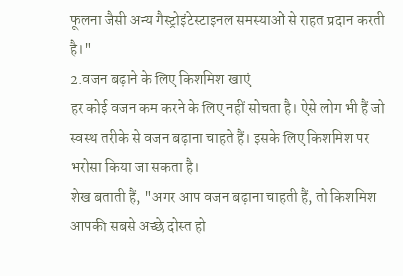फूलना जैसी अन्य गैस्ट्रोइंटेस्टाइनल समस्याओं से राहत प्रदान करती है।"
2.वजन बढ़ाने के लिए किशमिश खाएं
हर कोई वजन कम करने के लिए नहीं सोचता है। ऐसे लोग भी हैं जो स्वस्थ तरीके से वजन बढ़ाना चाहते हैं। इसके लिए किशमिश पर भरोसा किया जा सकता है।
शेख बताती हैं, "अगर आप वजन बढ़ाना चाहती हैं, तो किशमिश आपकी सबसे अच्छे दोस्त हो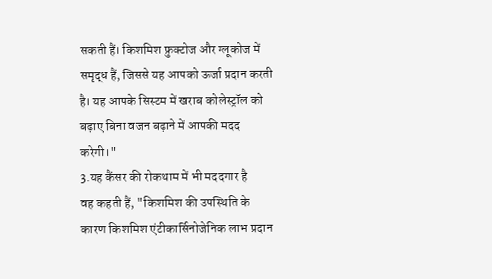सकती हैं। किशमिश फ्रुक्टोज और ग्लूकोज में समृद्ध हैं, जिससे यह आपको ऊर्जा प्रदान करती है। यह आपके सिस्टम में खराब कोलेस्ट्रॉल को बढ़ाए बिना वजन बढ़ाने में आपकी मदद करेगी।"
3.यह कैंसर की रोकथाम में भी मददगार है
वह कहती हैं, "किशमिश की उपस्थिति के कारण किशमिश एंटीकार्सिनोजेनिक लाभ प्रदान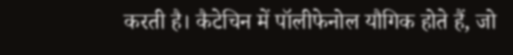करती है। कैटेचिन में पॉलीफेनोल यौगिक होते हैं, जो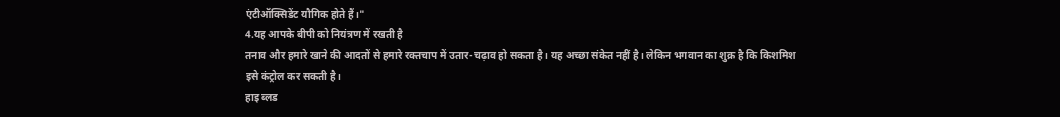एंटीऑक्सिडेंट यौगिक होते हैं।"
4.यह आपके बीपी को नियंत्रण में रखती है
तनाव और हमारे खाने की आदतों से हमारे रक्तचाप में उतार-चढ़ाव हो सकता है। यह अच्छा संकेत नहीं है। लेकिन भगवान का शुक्र है कि किशमिश इसे कंट्रोल कर सकती है।
हाइ ब्लड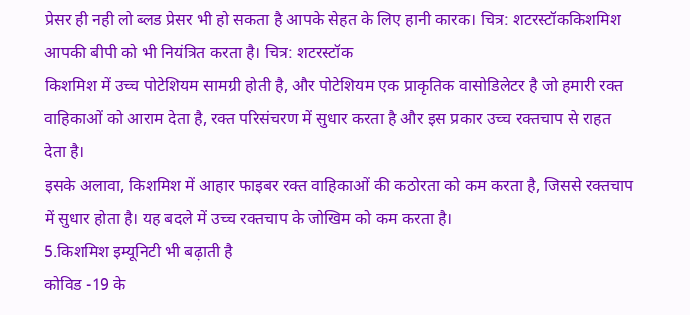प्रेसर ही नही लो ब्लड प्रेसर भी हो सकता है आपके सेहत के लिए हानी कारक। चित्र: शटरस्टॉककिशमिश आपकी बीपी को भी नियंत्रित करता है। चित्र: शटरस्टॉक
किशमिश में उच्च पोटेशियम सामग्री होती है, और पोटेशियम एक प्राकृतिक वासोडिलेटर है जो हमारी रक्त वाहिकाओं को आराम देता है, रक्त परिसंचरण में सुधार करता है और इस प्रकार उच्च रक्तचाप से राहत देता है।
इसके अलावा, किशमिश में आहार फाइबर रक्त वाहिकाओं की कठोरता को कम करता है, जिससे रक्तचाप में सुधार होता है। यह बदले में उच्च रक्तचाप के जोखिम को कम करता है।
5.किशमिश इम्यूनिटी भी बढ़ाती है
कोविड -19 के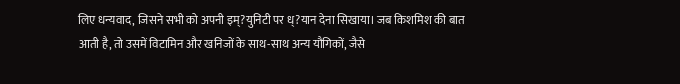लिए धन्यवाद, जिसने सभी को अपनी इम्?युनिटी पर ध्?यान देना सिखाया। जब किशमिश की बात आती है, तो उसमें विटामिन और खनिजों के साथ-साथ अन्य यौगिकों, जैसे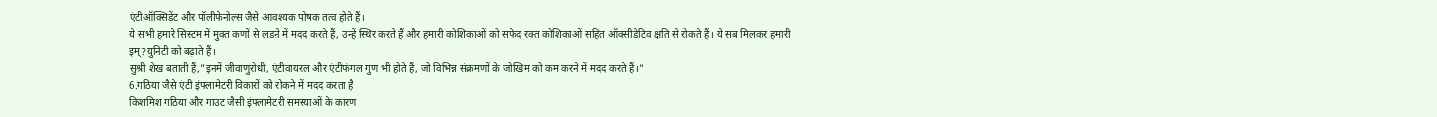एंटीऑक्सिडेंट और पॉलीफेनोल्स जैसे आवश्यक पोषक तत्व होते हैं।
ये सभी हमारे सिस्टम में मुक्त कणों से लडऩे में मदद करते हैं, उन्हें स्थिर करते हैं और हमारी कोशिकाओं को सफेद रक्त कोशिकाओं सहित ऑक्सीडेटिव क्षति से रोकते हैं। ये सब मिलकर हमारी इम्?युनिटी को बढ़ाते हैं।
सुश्री शेख बताती हैं,"इनमें जीवाणुरोधी, एंटीवायरल और एंटीफंगल गुण भी होते हैं, जो विभिन्न संक्रमणों के जोखिम को कम करने में मदद करते हैं।"
6.गठिया जैसे एंटी इंफ्लामेटरी विकारों को रोकने में मदद करता है
किशमिश गठिया और गाउट जैसी इंफ्लामेटरी समस्याओं के कारण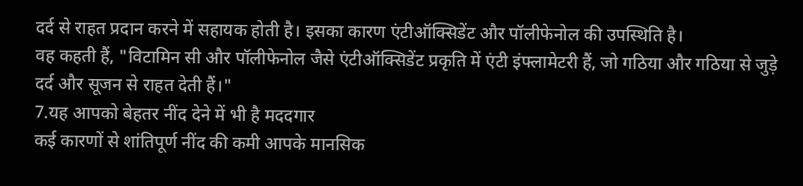दर्द से राहत प्रदान करने में सहायक होती है। इसका कारण एंटीऑक्सिडेंट और पॉलीफेनोल की उपस्थिति है।
वह कहती हैं, "विटामिन सी और पॉलीफेनोल जैसे एंटीऑक्सिडेंट प्रकृति में एंटी इंफ्लामेटरी हैं, जो गठिया और गठिया से जुड़े दर्द और सूजन से राहत देती हैं।"
7.यह आपको बेहतर नींद देने में भी है मददगार
कई कारणों से शांतिपूर्ण नींद की कमी आपके मानसिक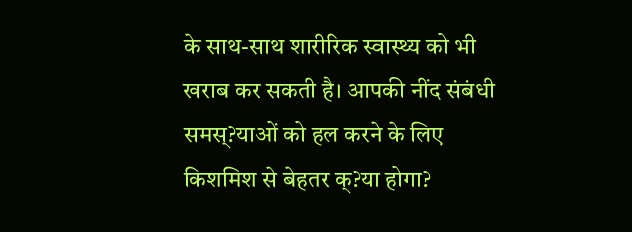के साथ-साथ शारीरिक स्वास्थ्य को भी खराब कर सकती है। आपकी नींद संबंधी समस्?याओं को हल करने के लिए किशमिश से बेहतर क्?या होगा?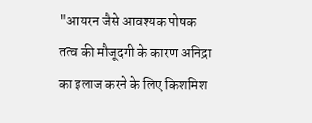"आयरन जैसे आवश्यक पोषक तत्व की मौजूदगी के कारण अनिद्रा का इलाज करने के लिए किशमिश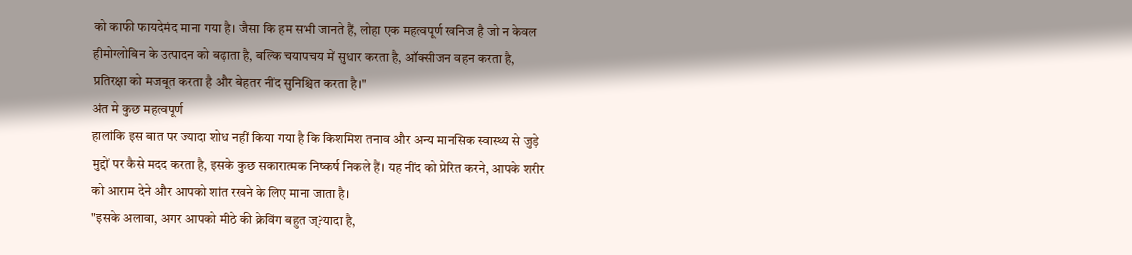को काफी फायदेमंद माना गया है। जैसा कि हम सभी जानते हैं, लोहा एक महत्वपूर्ण खनिज है जो न केवल हीमोग्लोबिन के उत्पादन को बढ़ाता है, बल्कि चयापचय में सुधार करता है, ऑक्सीजन वहन करता है, प्रतिरक्षा को मजबूत करता है और बेहतर नींद सुनिश्चित करता है।"
अंत मे कुछ महत्वपूर्ण
हालांकि इस बात पर ज्यादा शोध नहीं किया गया है कि किशमिश तनाव और अन्य मानसिक स्वास्थ्य से जुड़े मुद्दों पर कैसे मदद करता है, इसके कुछ सकारात्मक निष्कर्ष निकले हैं। यह नींद को प्रेरित करने, आपके शरीर को आराम देने और आपको शांत रखने के लिए माना जाता है।
"इसके अलावा, अगर आपको मीठे की क्रेविंग बहुत ज्?यादा है,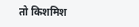तो किशमिश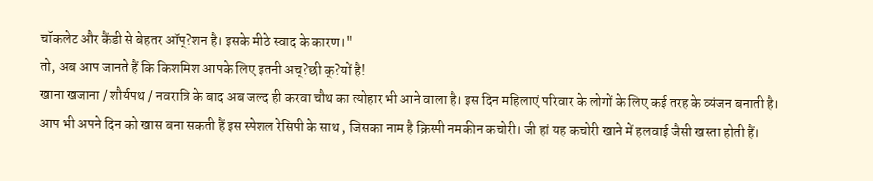चॉकलेट और कैंडी से बेहतर ऑप्?शन है। इसके मीठे स्वाद के कारण।"
तो, अब आप जानते हैं कि किशमिश आपके लिए इतनी अच्?छी क्?यों है!
खाना खजाना / शौर्यपथ / नवरात्रि के बाद अब जल्द ही करवा चौथ का त्योहार भी आने वाला है। इस दिन महिलाएं परिवार के लोगों के लिए कई तरह के व्यंजन बनाती है। आप भी अपने दिन को खास बना सकती हैं इस स्पेशल रेसिपी के साथ , जिसका नाम है क्रिस्पी नमकीन कचोरी। जी हां यह कचोरी खाने में हलवाई जैसी खस्ता होती हैं।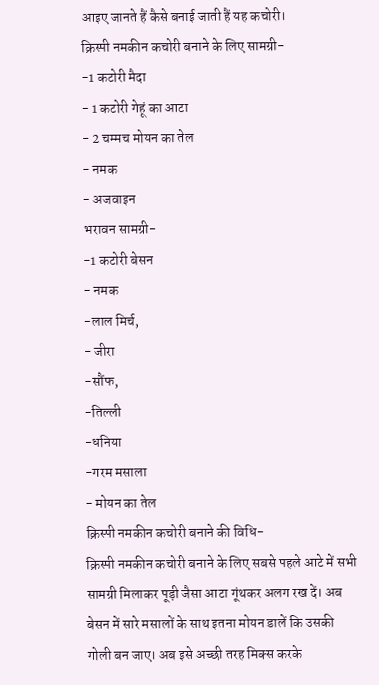आइए जानते हैं कैसे बनाई जाती हैं यह कचोरी।
क्रिस्पी नमकीन कचोरी बनाने के लिए सामग्री-
-1 कटोरी मैदा
- 1 कटोरी गेहूं का आटा
- 2 चम्मच मोयन का तेल
- नमक
- अजवाइन
भरावन सामग्री-
-1 कटोरी बेसन
- नमक
-लाल मिर्च,
- जीरा
-सौंफ,
-तिल्ली
-धनिया
-गरम मसाला
- मोयन का तेल
क्रिस्पी नमकीन कचोरी बनाने की विधि-
क्रिस्पी नमकीन कचोरी बनाने के लिए सबसे पहले आटे में सभी सामग्री मिलाकर पूड़ी जैसा आटा गूंथकर अलग रख दें। अब बेसन में सारे मसालों के साथ इतना मोयन डालें कि उसकी गोली बन जाए। अब इसे अच्छी तरह मिक्स करके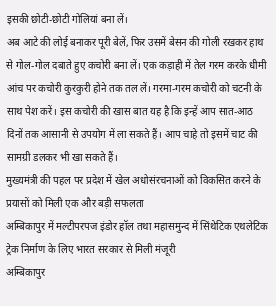इसकी छोटी-छोटी गोलियां बना लें।
अब आटे की लोई बनाकर पूरी बेलें, फिर उसमें बेसन की गोली रखकर हाथ से गोल-गोल दबाते हुए कचोरी बना लें। एक कड़ाही में तेल गरम करके धीमी आंच पर कचोरी कुरकुरी होने तक तल लें। गरमा-गरम कचोरी को चटनी के साथ पेश करें। इस कचोरी की खास बात यह है कि इन्हें आप सात-आठ दिनों तक आसानी से उपयोग में ला सकते हैं। आप चाहे तो इसमें चाट की सामग्री डलकर भी खा सकते हैं।
मुख्यमंत्री की पहल पर प्रदेश में खेल अधोसंरचनाओं को विकसित करने के प्रयासों को मिली एक और बड़ी सफलता
अम्बिकापुर में मल्टीपरपज इंडोर हॉल तथा महासमुन्द में सिंथेटिक एथलेटिक ट्रेक निर्माण के लिए भारत सरकार से मिली मंजूरी
अम्बिकापुर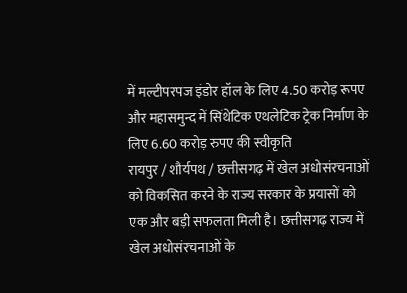में मल्टीपरपज इंडोर हॉल के लिए 4.50 करोड़ रूपए और महासमुन्द में सिंथेटिक एथलेटिक ट्रेक निर्माण के लिए 6.60 करोड़ रुपए की स्वीकृति
रायपुर / शौर्यपथ / छत्तीसगढ़ में खेल अधोसंरचनाओं को विकसित करने के राज्य सरकार के प्रयासों को एक और बड़ी सफलता मिली है। छत्तीसगढ़ राज्य में खेल अधोसंरचनाओं के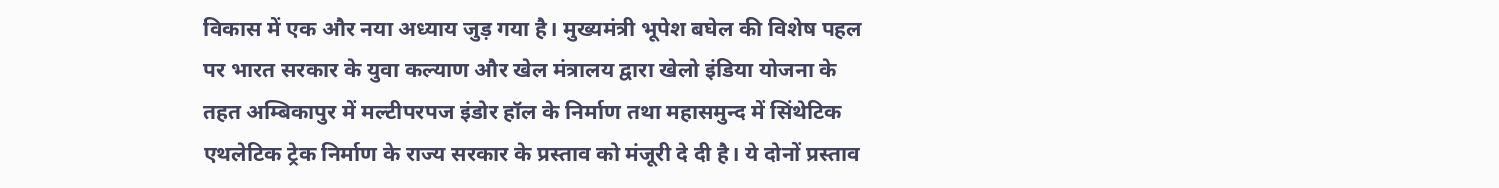विकास में एक और नया अध्याय जुड़ गया है। मुख्यमंत्री भूपेश बघेल की विशेष पहल पर भारत सरकार के युवा कल्याण और खेल मंत्रालय द्वारा खेलो इंडिया योजना के तहत अम्बिकापुर में मल्टीपरपज इंडोर हॉल के निर्माण तथा महासमुन्द में सिंथेटिक एथलेटिक ट्रेक निर्माण के राज्य सरकार के प्रस्ताव को मंजूरी दे दी है। ये दोनों प्रस्ताव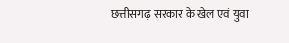छत्तीसगढ़ सरकार के खेल एवं युवा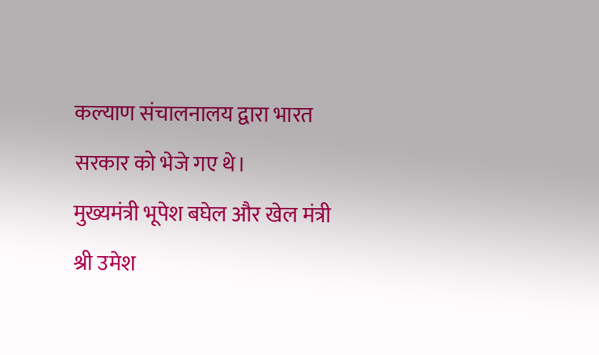कल्याण संचालनालय द्वारा भारत सरकार को भेजे गए थे।
मुख्यमंत्री भूपेश बघेल और खेल मंत्री श्री उमेश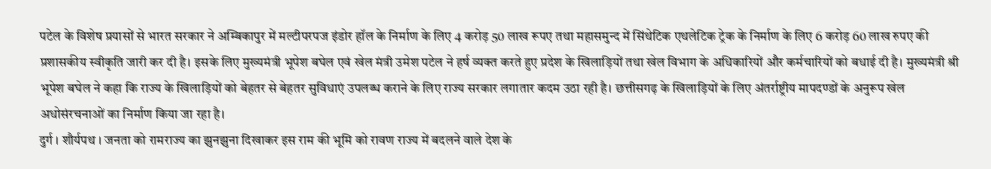पटेल के विशेष प्रयासों से भारत सरकार ने अम्बिकापुर में मल्टीपरपज इंडोर हॉल के निर्माण के लिए 4 करोड़ 50 लाख रूपए तथा महासमुन्द में सिंथेटिक एथलेटिक ट्रेक के निर्माण के लिए 6 करोड़ 60 लाख रुपए की प्रशासकीय स्वीकृति जारी कर दी है। इसके लिए मुख्यमंत्री भूपेश बघेल एवं खेल मंत्री उमेश पटेल ने हर्ष व्यक्त करते हुए प्रदेश के खिलाड़ियों तथा खेल विभाग के अधिकारियों और कर्मचारियों को बधाई दी है। मुख्यमंत्री श्री भूपेश बघेल ने कहा कि राज्य के खिलाड़ियों को बेहतर से बेहतर सुविधाएं उपलब्ध कराने के लिए राज्य सरकार लगातार कदम उठा रही है। छत्तीसगढ़ के खिलाड़ियों के लिए अंतर्राष्ट्रीय मापदण्डों के अनुरूप खेल अधोसंरचनाओं का निर्माण किया जा रहा है।
दुर्ग । शौर्यपथ । जनता को रामराज्य का झुनझुना दिखाकर इस राम की भूमि को रावण राज्य में बदलने वाले देश के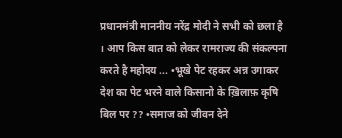प्रधानमंत्री माननीय नरेंद्र मोदी ने सभी को छला है । आप किस बात को लेकर रामराज्य की संकल्पना करते है महोदय ... •भूखे पेट रहकर अन्न उगाकर देश का पेट भरने वाले किसानो के ख़िलाफ़ कृषि बिल पर ?? •समाज को जीवन देने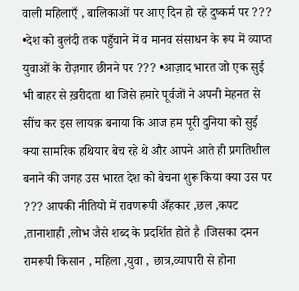वाली महिलाएँ , बालिकाओं पर आए दिन हो रहे दुष्कर्म पर ??? •देश को बुलंदी तक पहुँचाने में व मानव संसाधन के रूप में व्याप्त युवाओं के रोज़गार छीनने पर ??? •आज़ाद भारत जो एक सुई भी बाहर से ख़रीदता था जिसे हमारे पूर्वजों ने अपनी मेहनत से सींच कर इस लायक़ बनाया कि आज हम पूरी दुनिया को सुई क्या सामरिक हथियार बेच रहे थे और आपने आते ही प्रगतिशील बनाने की जगह उस भारत देश को बेचना शुरू किया क्या उस पर ??? आपकी नीतियो में रावणरूपी अँहकार ,छल ,कपट ,तानाशाही ,लोभ जैसे शब्द के प्रदर्शित होते है ।जिसका दमन रामरूपी किसान , महिला ,युवा , छात्र,व्यापारी से होना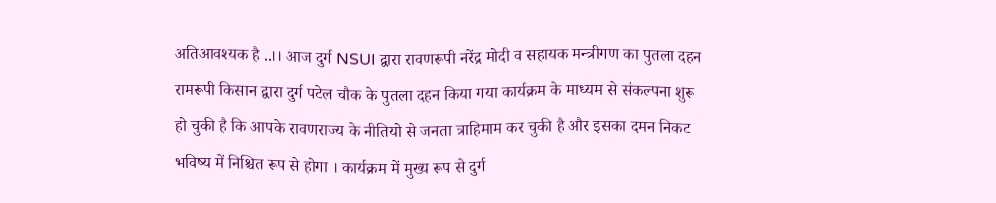अतिआवश्यक है ..।। आज दुर्ग NSUI द्वारा रावणरूपी नरेंद्र मोदी व सहायक मन्त्रीगण का पुतला दहन रामरूपी किसान द्वारा दुर्ग पटेल चौक के पुतला दहन किया गया कार्यक्रम के माध्यम से संकल्पना शुरू हो चुकी है कि आपके रावणराज्य के नीतियो से जनता त्राहिमाम कर चुकी है और इसका दमन निकट भविष्य में निश्चित रूप से होगा । कार्यक्रम में मुख्य रूप से दुर्ग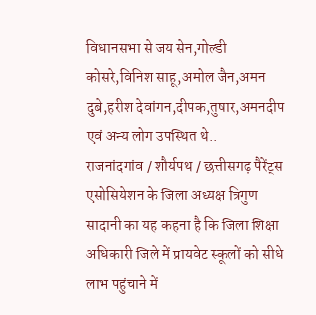विधानसभा से जय सेन,गोल्डी कोसरे,विनिश साहू,अमोल जैन,अमन दुबे,हरीश देवांगन,दीपक,तुषार,अमनदीप एवं अन्य लोग उपस्थित थे..
राजनांदगांव / शौर्यपथ / छत्तीसगढ़ पैरेंट्स एसोसियेशन के जिला अध्यक्ष त्रिगुण सादानी का यह कहना है कि जिला शिक्षा अधिकारी जिले में प्रायवेट स्कूलों को सीधे लाभ पहुंचाने में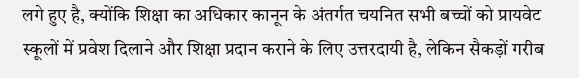लगे हुए है, क्योंकि शिक्षा का अधिकार कानून के अंतर्गत चयनित सभी बच्चों को प्रायवेट स्कूलों में प्रवेश दिलाने और शिक्षा प्रदान कराने के लिए उत्तरदायी है, लेकिन सैकड़ों गरीब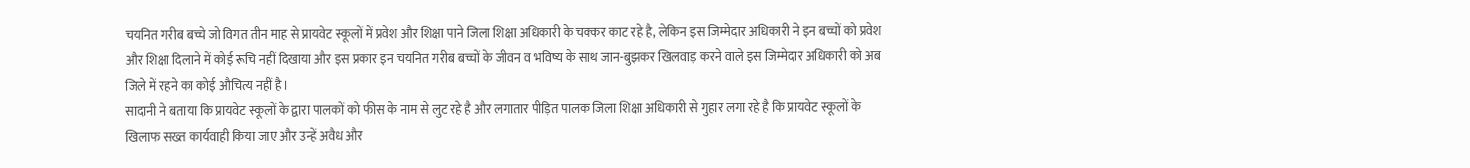चयनित गरीब बच्चे जो विगत तीन माह से प्रायवेट स्कूलों में प्रवेश और शिक्षा पाने जिला शिक्षा अधिकारी के चक्कर काट रहे है, लेकिन इस जिम्मेदार अधिकारी ने इन बच्चों को प्रवेश और शिक्षा दिलाने में कोई रूचि नहीं दिखाया और इस प्रकार इन चयनित गरीब बच्चों के जीवन व भविष्य के साथ जान-बुझकर खिलवाड़ करने वाले इस जिम्मेदार अधिकारी को अब जिले में रहने का कोई औचित्य नहीं है।
सादानी ने बताया कि प्रायवेट स्कूलों के द्वारा पालकों को फीस के नाम से लुट रहे है और लगातार पीड़ित पालक जिला शिक्षा अधिकारी से गुहार लगा रहे है कि प्रायवेट स्कूलों के खिलाफ सख्त कार्यवाही किया जाए और उन्हें अवैध और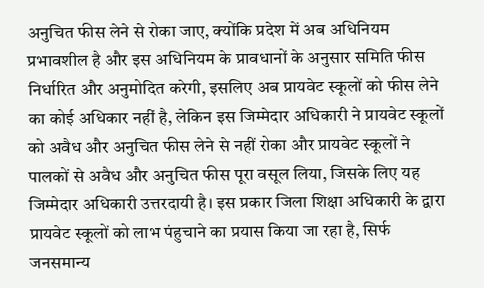अनुचित फीस लेने से रोका जाए, क्योंकि प्रदेश में अब अधिनियम प्रभावशील है और इस अधिनियम के प्रावधानों के अनुसार समिति फीस निर्धारित और अनुमोदित करेगी, इसलिए अब प्रायवेट स्कूलों को फीस लेने का कोई अधिकार नहीं है, लेकिन इस जिम्मेदार अधिकारी ने प्रायवेट स्कूलों को अवैध और अनुचित फीस लेने से नहीं रोका और प्रायवेट स्कूलों ने पालकों से अवैध और अनुचित फीस पूरा वसूल लिया, जिसके लिए यह जिम्मेदार अधिकारी उत्तरदायी है। इस प्रकार जिला शिक्षा अधिकारी के द्वारा प्रायवेट स्कूलों को लाभ पंहुचाने का प्रयास किया जा रहा है, सिर्फ जनसमान्य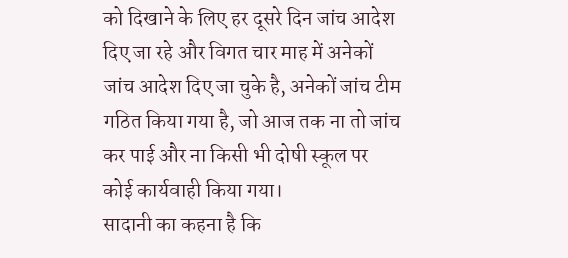को दिखाने के लिए हर दूसरे दिन जांच आदेश दिए जा रहे और विगत चार माह में अनेकों जांच आदेश दिए जा चुके है, अनेकों जांच टीम गठित किया गया है, जो आज तक ना तो जांच कर पाई और ना किसी भी दोषी स्कूल पर कोई कार्यवाही किया गया।
सादानी का कहना है कि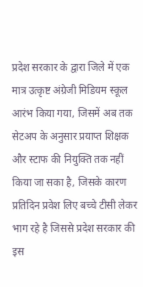प्रदेश सरकार के द्वारा जिले में एक मात्र उत्कृष्ट अंग्रेजी मिडियम स्कूल आरंभ किया गया, जिसमें अब तक सेटअप के अनुसार प्रयाप्त शिक्षक और स्टाफ की नियुक्ति तक नहीं किया जा सका है, जिसके कारण प्रतिदिन प्रवेश लिए बच्चे टीसी लेकर भाग रहे है जिससे प्रदेश सरकार की इस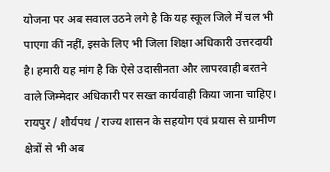योजना पर अब सवाल उठने लगे है कि यह स्कूल जिले में चल भी पाएगा कीं नहीं, इसके लिए भी जिला शिक्षा अधिकारी उत्तरदायी है। हमारी यह मांग है कि ऐसे उदासीनता और लापरवाही बरतने वाले जिम्मेदार अधिकारी पर सख्त कार्यवाही किया जाना चाहिए।
रायपुर / शौर्यपथ / राज्य शासन के सहयोग एवं प्रयास से ग्रामीण क्षेत्रों से भी अब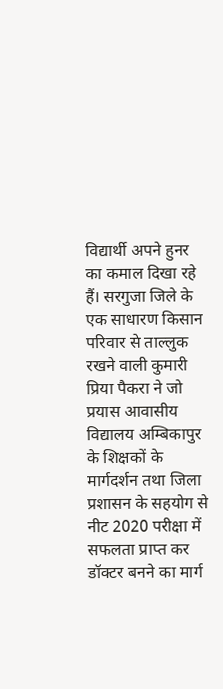विद्यार्थी अपने हुनर का कमाल दिखा रहे हैं। सरगुजा जिले के एक साधारण किसान परिवार से ताल्लुक रखने वाली कुमारी प्रिया पैकरा ने जो प्रयास आवासीय विद्यालय अम्बिकापुर के शिक्षकों के मार्गदर्शन तथा जिला प्रशासन के सहयोग से नीट 2020 परीक्षा में सफलता प्राप्त कर डॉक्टर बनने का मार्ग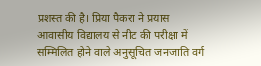प्रशस्त की है। प्रिया पैकरा ने प्रयास आवासीय विद्यालय से नीट की परीक्षा में सम्मिलित होने वाले अनुसूचित जनजाति वर्ग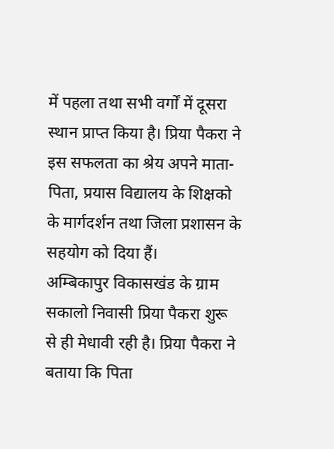में पहला तथा सभी वर्गों में दूसरा स्थान प्राप्त किया है। प्रिया पैकरा ने इस सफलता का श्रेय अपने माता-पिता, प्रयास विद्यालय के शिक्षको के मार्गदर्शन तथा जिला प्रशासन के सहयोग को दिया हैं।
अम्बिकापुर विकासखंड के ग्राम सकालो निवासी प्रिया पैकरा शुरू से ही मेधावी रही है। प्रिया पैकरा ने बताया कि पिता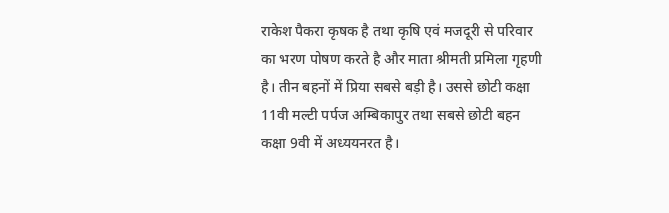राकेश पैकरा कृषक है तथा कृषि एवं मजदूरी से परिवार का भरण पोषण करते है और माता श्रीमती प्रमिला गृहणी है। तीन बहनों में प्रिया सबसे बड़ी है। उससे छोटी कक्षा 11वी मल्टी पर्पज अम्बिकापुर तथा सबसे छोटी बहन कक्षा 9वी में अध्ययनरत है।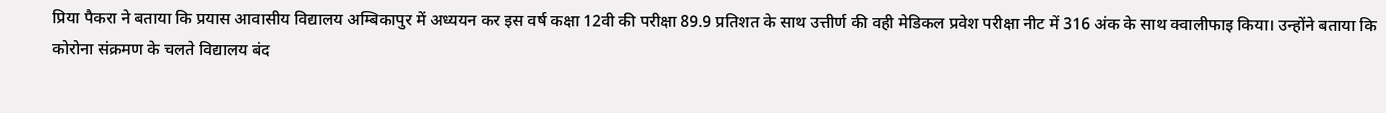प्रिया पैकरा ने बताया कि प्रयास आवासीय विद्यालय अम्बिकापुर में अध्ययन कर इस वर्ष कक्षा 12वी की परीक्षा 89.9 प्रतिशत के साथ उत्तीर्ण की वही मेडिकल प्रवेश परीक्षा नीट में 316 अंक के साथ क्वालीफाइ किया। उन्होंने बताया कि कोरोना संक्रमण के चलते विद्यालय बंद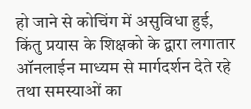हो जाने से कोचिंग में असुविधा हुई, किंतु प्रयास के शिक्षको के द्वारा लगातार ऑनलाईन माध्यम से मार्गदर्शन देते रहे तथा समस्याओं का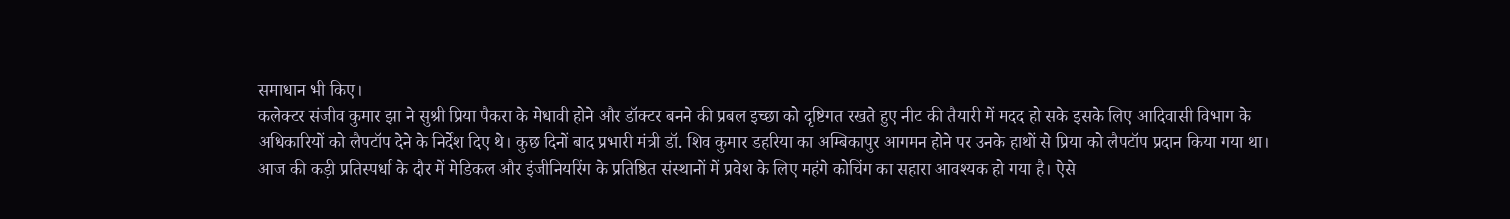समाधान भी किए।
कलेक्टर संजीव कुमार झा ने सुश्री प्रिया पैकरा के मेधावी होने और डॉक्टर बनने की प्रबल इच्छा को दृष्टिगत रखते हुए नीट की तैयारी में मदद हो सके इसके लिए आदिवासी विभाग के अधिकारियों को लैपटॉप देने के निर्देश दिए थे। कुछ दिनों बाद प्रभारी मंत्री डॉ. शिव कुमार डहरिया का अम्बिकापुर आगमन होने पर उनके हाथों से प्रिया को लैपटॉप प्रदान किया गया था।
आज की कड़ी प्रतिस्पर्धा के दौर में मेडिकल और इंजीनियरिंग के प्रतिष्ठित संस्थानों में प्रवेश के लिए महंगे कोचिंग का सहारा आवश्यक हो गया है। ऐसे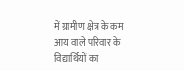में ग्रामीण क्षेत्र के कम आय वाले परिवार के विद्यार्थियों का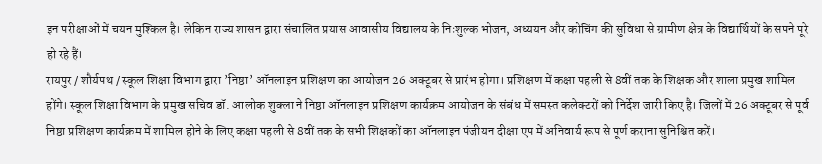इन परीक्षाओं में चयन मुश्किल है। लेकिन राज्य शासन द्वारा संचालित प्रयास आवासीय विद्यालय के निःशुल्क भोजन, अध्ययन और कोचिंग की सुविधा से ग्रामीण क्षेत्र के विद्यार्थियों के सपने पूरे हो रहे हैं।
रायपुर / शौर्यपथ / स्कूल शिक्षा विभाग द्वारा ’निष्ठा’ ऑनलाइन प्रशिक्षण का आयोजन 26 अक्टूबर से प्रारंभ होगा। प्रशिक्षण में कक्षा पहली से 8वीं तक के शिक्षक और शाला प्रमुख शामिल होंगे। स्कूल शिक्षा विभाग के प्रमुख सचिव डॉ. आलोक शुक्ला ने निष्ठा ऑनलाइन प्रशिक्षण कार्यक्रम आयोजन के संबंध में समस्त कलेक्टरों को निर्देश जारी किए है। जिलों में 26 अक्टूबर से पूर्व निष्ठा प्रशिक्षण कार्यक्रम में शामिल होने के लिए कक्षा पहली से 8वीं तक के सभी शिक्षकों का ऑनलाइन पंजीयन दीक्षा एप में अनिवार्य रूप से पूर्ण कराना सुनिश्चित करें।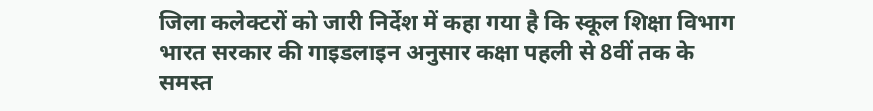जिला कलेक्टरों को जारी निर्देश में कहा गया है कि स्कूल शिक्षा विभाग भारत सरकार की गाइडलाइन अनुसार कक्षा पहली से 8वीं तक के समस्त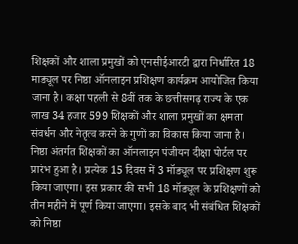शिक्षकों और शाला प्रमुखों को एनसीईआरटी द्वारा निर्धारित 18 माड्यूल पर निष्ठा ऑनलाइन प्रशिक्षण कार्यक्रम आयोजित किया जाना है। कक्षा पहली से 8वीं तक के छत्तीसगढ़ राज्य के एक लाख 34 हजार 599 शिक्षकों और शाला प्रमुखों का क्षमता संवर्धन और नेतृत्व करने के गुणों का विकास किया जाना है।
निष्ठा अंतर्गत शिक्षकों का ऑनलाइन पंजीयन दीक्षा पोर्टल पर प्रारंभ हुआ है। प्रत्येक 15 दिवस में 3 मॉड्यूल पर प्रशिक्षण शुरू किया जाएगा। इस प्रकार की सभी 18 मॉड्यूल के प्रशिक्षणों को तीन महीने में पूर्ण किया जाएगा। इसके बाद भी संबंधित शिक्षकों को निष्ठा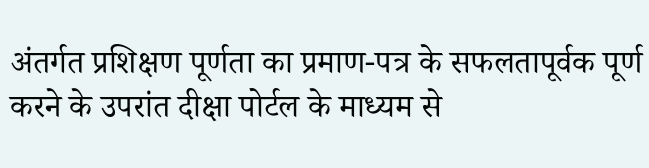अंतर्गत प्रशिक्षण पूर्णता का प्रमाण-पत्र के सफलतापूर्वक पूर्ण करने के उपरांत दीक्षा पोर्टल के माध्यम से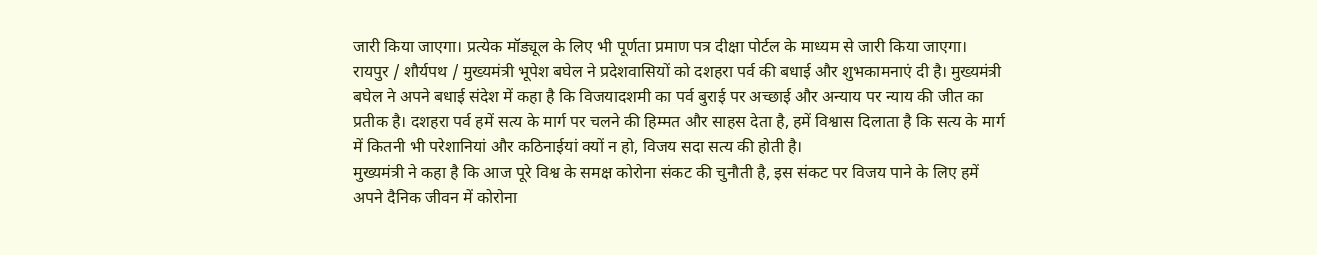जारी किया जाएगा। प्रत्येक मॉड्यूल के लिए भी पूर्णता प्रमाण पत्र दीक्षा पोर्टल के माध्यम से जारी किया जाएगा।
रायपुर / शौर्यपथ / मुख्यमंत्री भूपेश बघेल ने प्रदेशवासियों को दशहरा पर्व की बधाई और शुभकामनाएं दी है। मुख्यमंत्री बघेल ने अपने बधाई संदेश में कहा है कि विजयादशमी का पर्व बुराई पर अच्छाई और अन्याय पर न्याय की जीत का प्रतीक है। दशहरा पर्व हमें सत्य के मार्ग पर चलने की हिम्मत और साहस देता है, हमें विश्वास दिलाता है कि सत्य के मार्ग में कितनी भी परेशानियां और कठिनाईयां क्यों न हो, विजय सदा सत्य की होती है।
मुख्यमंत्री ने कहा है कि आज पूरे विश्व के समक्ष कोरोना संकट की चुनौती है, इस संकट पर विजय पाने के लिए हमें अपने दैनिक जीवन में कोरोना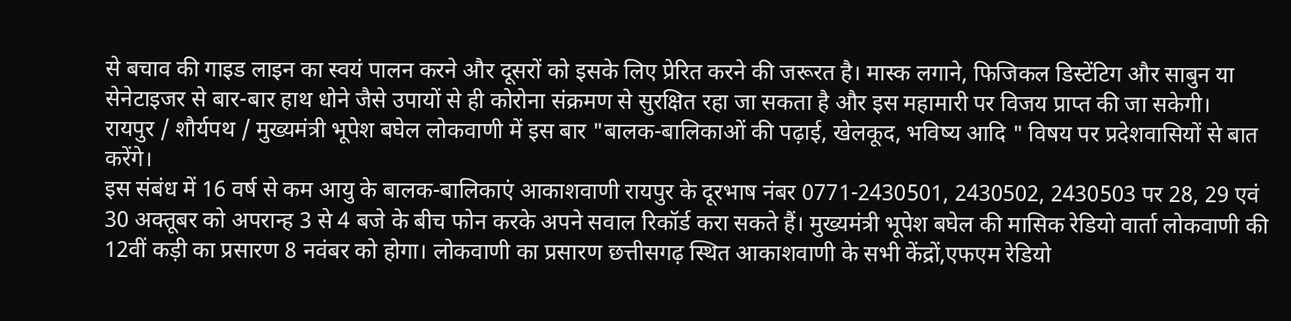से बचाव की गाइड लाइन का स्वयं पालन करने और दूसरों को इसके लिए प्रेरित करने की जरूरत है। मास्क लगाने, फिजिकल डिस्टेंटिग और साबुन या सेनेटाइजर से बार-बार हाथ धोने जैसे उपायों से ही कोरोना संक्रमण से सुरक्षित रहा जा सकता है और इस महामारी पर विजय प्राप्त की जा सकेगी।
रायपुर / शौर्यपथ / मुख्यमंत्री भूपेश बघेल लोकवाणी में इस बार "बालक-बालिकाओं की पढ़ाई, खेलकूद, भविष्य आदि " विषय पर प्रदेशवासियों से बात करेंगे।
इस संबंध में 16 वर्ष से कम आयु के बालक-बालिकाएं आकाशवाणी रायपुर के दूरभाष नंबर 0771-2430501, 2430502, 2430503 पर 28, 29 एवं 30 अक्तूबर को अपरान्ह 3 से 4 बजे के बीच फोन करके अपने सवाल रिकॉर्ड करा सकते हैं। मुख्यमंत्री भूपेश बघेल की मासिक रेडियो वार्ता लोकवाणी की 12वीं कड़ी का प्रसारण 8 नवंबर को होगा। लोकवाणी का प्रसारण छत्तीसगढ़ स्थित आकाशवाणी के सभी केंद्रों,एफएम रेडियो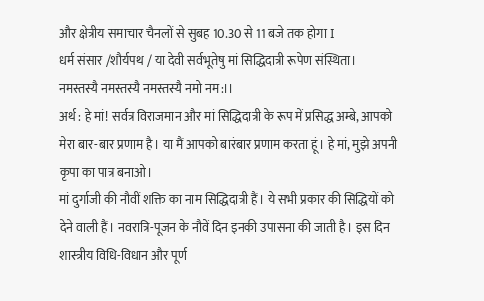और क्षेत्रीय समाचार चैनलों से सुबह 10.30 से 11 बजे तक होगा I
धर्म संसार /शौर्यपथ / या देवी सर्वभूतेषु मां सिद्धिदात्री रूपेण संस्थिता।
नमस्तस्यै नमस्तस्यै नमस्तस्यै नमो नम:।।
अर्थ : हे मां! सर्वत्र विराजमान और मां सिद्धिदात्री के रूप में प्रसिद्ध अम्बे, आपको मेरा बार-बार प्रणाम है। या मैं आपको बारंबार प्रणाम करता हूं। हे मां, मुझे अपनी कृपा का पात्र बनाओ।
मां दुर्गाजी की नौवीं शक्ति का नाम सिद्धिदात्री हैं। ये सभी प्रकार की सिद्धियों को देने वाली हैं। नवरात्रि-पूजन के नौवें दिन इनकी उपासना की जाती है। इस दिन शास्त्रीय विधि-विधान और पूर्ण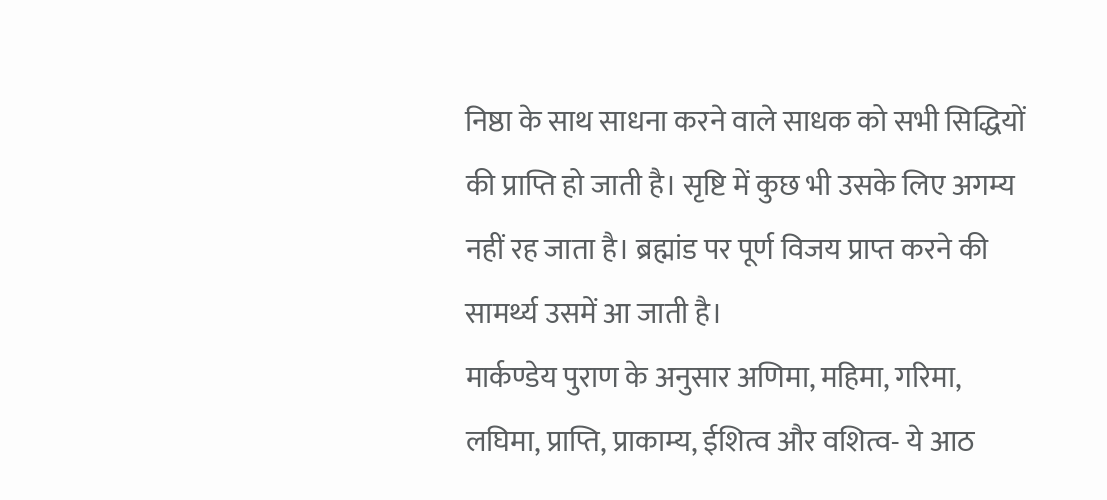निष्ठा के साथ साधना करने वाले साधक को सभी सिद्धियों की प्राप्ति हो जाती है। सृष्टि में कुछ भी उसके लिए अगम्य नहीं रह जाता है। ब्रह्मांड पर पूर्ण विजय प्राप्त करने की सामर्थ्य उसमें आ जाती है।
मार्कण्डेय पुराण के अनुसार अणिमा, महिमा, गरिमा, लघिमा, प्राप्ति, प्राकाम्य, ईशित्व और वशित्व- ये आठ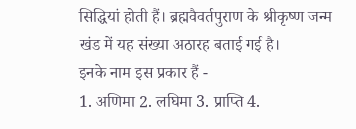सिद्धियां होती हैं। ब्रह्मवैवर्तपुराण के श्रीकृष्ण जन्म खंड में यह संख्या अठारह बताई गई है।
इनके नाम इस प्रकार हैं -
1. अणिमा 2. लघिमा 3. प्राप्ति 4.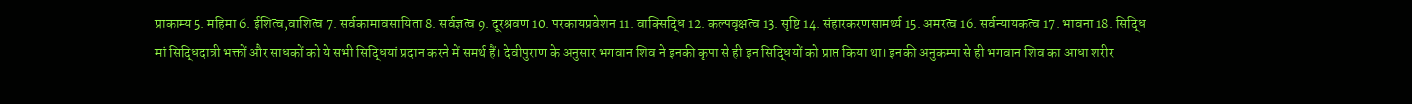प्राकाम्य 5. महिमा 6. ईशित्व,वाशित्व 7. सर्वकामावसायिता 8. सर्वज्ञत्व 9. दूरश्रवण 10. परकायप्रवेशन 11. वाक्सिद्धि 12. कल्पवृक्षत्व 13. सृष्टि 14. संहारकरणसामर्थ्य 15. अमरत्व 16. सर्वन्यायकत्व 17. भावना 18. सिद्धि
मां सिद्धिदात्री भक्तों और साधकों को ये सभी सिद्धियां प्रदान करने में समर्थ हैं। देवीपुराण के अनुसार भगवान शिव ने इनकी कृपा से ही इन सिद्धियों को प्राप्त किया था। इनकी अनुकम्पा से ही भगवान शिव का आधा शरीर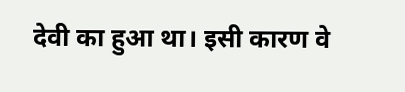देवी का हुआ था। इसी कारण वे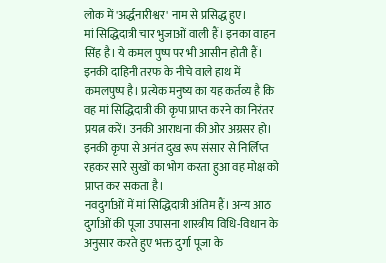लोक में 'अर्द्धनारीश्वर' नाम से प्रसिद्ध हुए।
मां सिद्धिदात्री चार भुजाओं वाली हैं। इनका वाहन सिंह है। ये कमल पुष्प पर भी आसीन होती हैं। इनकी दाहिनी तरफ के नीचे वाले हाथ में कमलपुष्प है। प्रत्येक मनुष्य का यह कर्तव्य है कि वह मां सिद्धिदात्री की कृपा प्राप्त करने का निरंतर प्रयत्न करें। उनकी आराधना की ओर अग्रसर हो। इनकी कृपा से अनंत दुख रूप संसार से निर्लिप्त रहकर सारे सुखों का भोग करता हुआ वह मोक्ष को प्राप्त कर सकता है।
नवदुर्गाओं में मां सिद्धिदात्री अंतिम हैं। अन्य आठ दुर्गाओं की पूजा उपासना शास्त्रीय विधि-विधान के अनुसार करते हुए भक्त दुर्गा पूजा के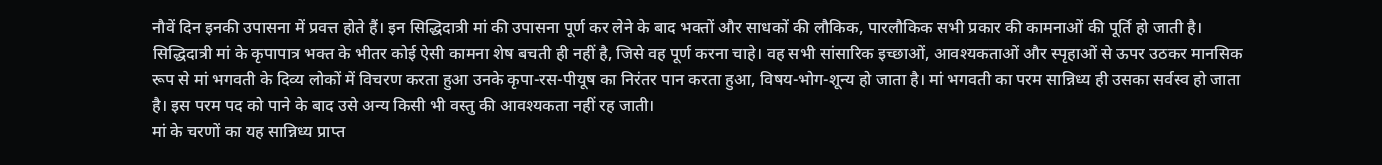नौवें दिन इनकी उपासना में प्रवत्त होते हैं। इन सिद्धिदात्री मां की उपासना पूर्ण कर लेने के बाद भक्तों और साधकों की लौकिक, पारलौकिक सभी प्रकार की कामनाओं की पूर्ति हो जाती है।
सिद्धिदात्री मां के कृपापात्र भक्त के भीतर कोई ऐसी कामना शेष बचती ही नहीं है, जिसे वह पूर्ण करना चाहे। वह सभी सांसारिक इच्छाओं, आवश्यकताओं और स्पृहाओं से ऊपर उठकर मानसिक रूप से मां भगवती के दिव्य लोकों में विचरण करता हुआ उनके कृपा-रस-पीयूष का निरंतर पान करता हुआ, विषय-भोग-शून्य हो जाता है। मां भगवती का परम सान्निध्य ही उसका सर्वस्व हो जाता है। इस परम पद को पाने के बाद उसे अन्य किसी भी वस्तु की आवश्यकता नहीं रह जाती।
मां के चरणों का यह सान्निध्य प्राप्त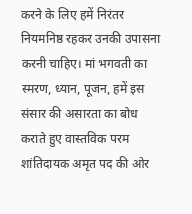करने के लिए हमें निरंतर नियमनिष्ठ रहकर उनकी उपासना करनी चाहिए। मां भगवती का स्मरण, ध्यान, पूजन, हमें इस संसार की असारता का बोध कराते हुए वास्तविक परम शांतिदायक अमृत पद की ओर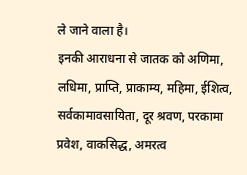ले जाने वाला है।
इनकी आराधना से जातक को अणिमा, लधिमा, प्राप्ति, प्राकाम्य, महिमा, ईशित्व, सर्वकामावसायिता, दूर श्रवण, परकामा प्रवेश, वाकसिद्ध, अमरत्व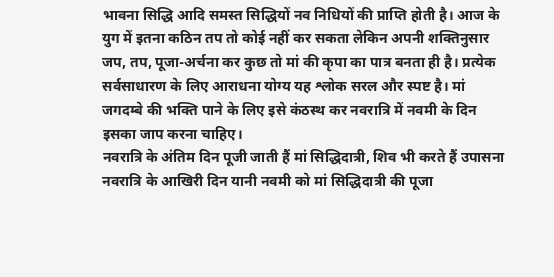भावना सिद्धि आदि समस्त सिद्धियों नव निधियों की प्राप्ति होती है। आज के युग में इतना कठिन तप तो कोई नहीं कर सकता लेकिन अपनी शक्तिनुसार जप, तप, पूजा-अर्चना कर कुछ तो मां की कृपा का पात्र बनता ही है। प्रत्येक सर्वसाधारण के लिए आराधना योग्य यह श्लोक सरल और स्पष्ट है। मां जगदम्बे की भक्ति पाने के लिए इसे कंठस्थ कर नवरात्रि में नवमी के दिन इसका जाप करना चाहिए।
नवरात्रि के अंतिम दिन पूजी जाती हैं मां सिद्धिदात्री, शिव भी करते हैं उपासना
नवरात्रि के आखिरी दिन यानी नवमी को मां सिद्धिदात्री की पूजा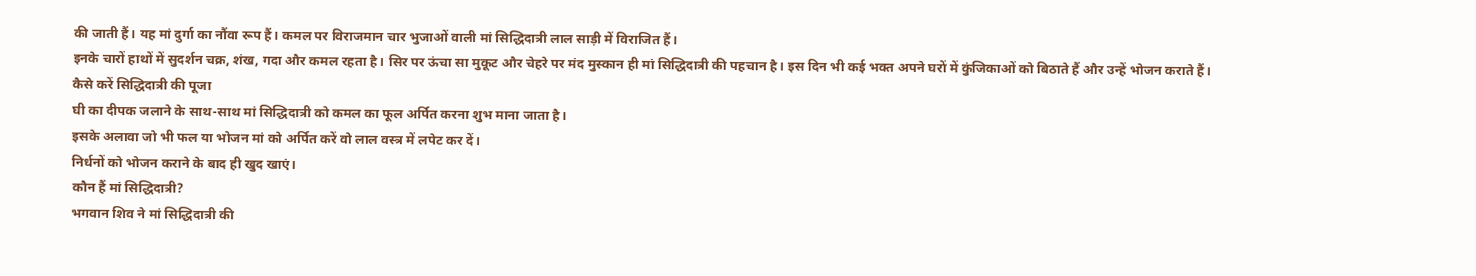की जाती हैं। यह मां दुर्गा का नौंवा रूप हैं। कमल पर विराजमान चार भुजाओं वाली मां सिद्धिदात्री लाल साड़ी में विराजित हैं।
इनके चारों हाथों में सुदर्शन चक्र, शंख, गदा और कमल रहता है। सिर पर ऊंचा सा मुकूट और चेहरे पर मंद मुस्कान ही मां सिद्धिदात्री की पहचान है। इस दिन भी कई भक्त अपने घरों में कुंजिकाओं को बिठाते हैं और उन्हें भोजन कराते हैं।
कैसे करें सिद्धिदात्री की पूजा
घी का दीपक जलाने के साथ-साथ मां सिद्धिदात्री को कमल का फूल अर्पित करना शुभ माना जाता है।
इसके अलावा जो भी फल या भोजन मां को अर्पित करें वो लाल वस्त्र में लपेट कर दें।
निर्धनों को भोजन कराने के बाद ही खुद खाएं।
कौन हैं मां सिद्धिदात्री?
भगवान शिव ने मां सिद्धिदात्री की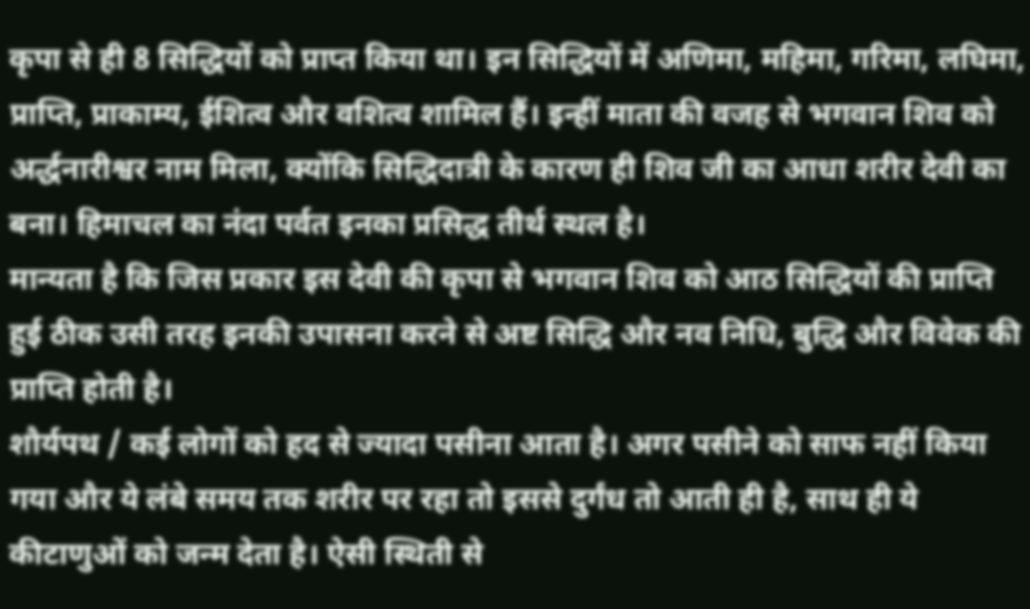कृपा से ही 8 सिद्धियों को प्राप्त किया था। इन सिद्धियों में अणिमा, महिमा, गरिमा, लघिमा, प्राप्ति, प्राकाम्य, ईशित्व और वशित्व शामिल हैं। इन्हीं माता की वजह से भगवान शिव को अर्द्धनारीश्वर नाम मिला, क्योंकि सिद्धिदात्री के कारण ही शिव जी का आधा शरीर देवी का बना। हिमाचल का नंदा पर्वत इनका प्रसिद्ध तीर्थ स्थल है।
मान्यता है कि जिस प्रकार इस देवी की कृपा से भगवान शिव को आठ सिद्धियों की प्राप्ति हुई ठीक उसी तरह इनकी उपासना करने से अष्ट सिद्धि और नव निधि, बुद्धि और विवेक की प्राप्ति होती है।
शौर्यपथ / कई लोगों को हद से ज्यादा पसीना आता है। अगर पसीने को साफ नहीं किया गया और ये लंबे समय तक शरीर पर रहा तो इससे दुर्गंध तो आती ही है, साथ ही ये कीटाणुओं को जन्म देता है। ऐसी स्थिती से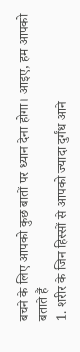बचने के लिए आपको कुछ बातों पर ध्यान देना होगा। आइए, हम आपको बताते हैं
1. शरीर के जिन हिस्सों से आपको ज्यादा दुर्गंध आने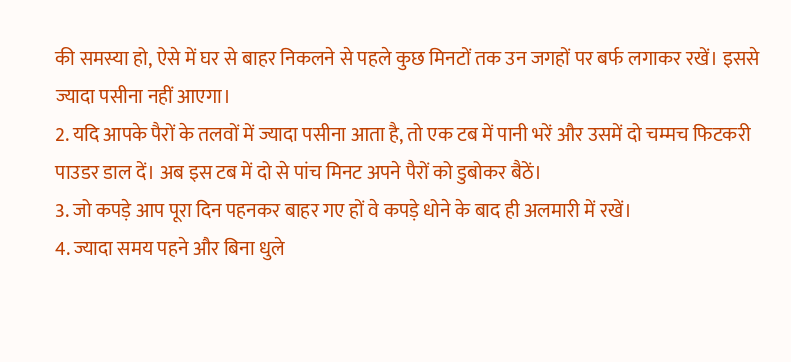की समस्या हो, ऐसे में घर से बाहर निकलने से पहले कुछ मिनटों तक उन जगहों पर बर्फ लगाकर रखें। इससे ज्यादा पसीना नहीं आएगा।
2. यदि आपके पैरों के तलवों में ज्यादा पसीना आता है, तो एक टब में पानी भरें और उसमें दो चम्मच फिटकरी पाउडर डाल दें। अब इस टब में दो से पांच मिनट अपने पैरों को डुबोकर बैठें।
3. जो कपड़े आप पूरा दिन पहनकर बाहर गए हों वे कपड़े धोने के बाद ही अलमारी में रखें।
4. ज्यादा समय पहने और बिना धुले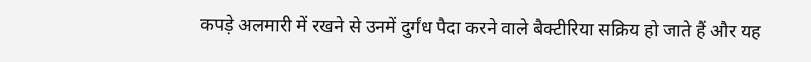कपड़े अलमारी में रखने से उनमें दुर्गंध पैदा करने वाले बैक्टीरिया सक्रिय हो जाते हैं और यह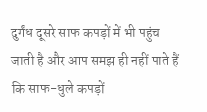दुर्गंध दूसरे साफ कपड़ों में भी पहुंच जाती है और आप समझ ही नहीं पाते हैं कि साफ-धुले कपड़ों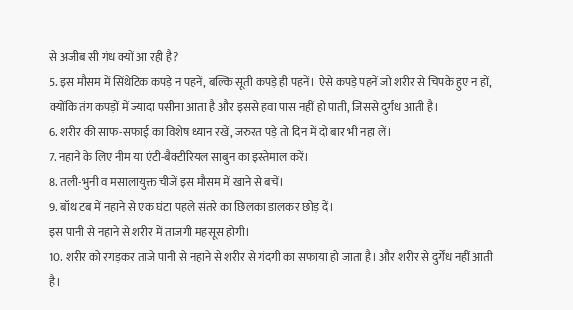से अजीब सी गंध क्यों आ रही है?
5. इस मौसम में सिंथेटिक कपड़े न पहनें, बल्कि सूती कपड़े ही पहनें। ऐसे कपड़े पहनें जो शरीर से चिपके हुए न हों, क्योंकि तंग कपड़ों में ज्यादा पसीना आता है और इससे हवा पास नहीं हो पाती, जिससे दुर्गंध आती है।
6. शरीर की साफ-सफाई का विशेष ध्यान रखें, जरुरत पड़े तो दिन में दो बार भी नहा लें।
7. नहाने के लिए नीम या एंटी-बैक्टीरियल साबुन का इस्तेमाल करें।
8. तली-भुनी व मसालायुक्त चीजें इस मौसम में खाने से बचें।
9. बॉथ टब में नहाने से एक घंटा पहले संतरे का छिलका डालकर छोड़ दें।
इस पानी से नहाने से शरीर में ताजगी महसूस होगी।
10. शरीर को रगड़कर ताजे पानी से नहाने से शरीर से गंदगी का सफाया हो जाता है। और शरीर से दुर्गेंध नहीं आती है।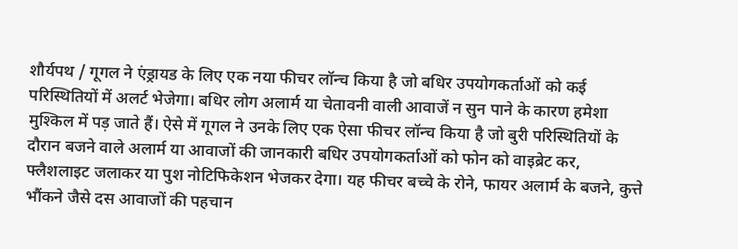शौर्यपथ / गूगल ने एंड्रायड के लिए एक नया फीचर लॉन्च किया है जो बधिर उपयोगकर्ताओं को कई परिस्थितियों में अलर्ट भेजेगा। बधिर लोग अलार्म या चेतावनी वाली आवाजें न सुन पाने के कारण हमेशा मुश्किल में पड़ जाते हैं। ऐसे में गूगल ने उनके लिए एक ऐसा फीचर लॉन्च किया है जो बुरी परिस्थितियों के दौरान बजने वाले अलार्म या आवाजों की जानकारी बधिर उपयोगकर्ताओं को फोन को वाइब्रेट कर, फ्लैशलाइट जलाकर या पुश नोटिफिकेशन भेजकर देगा। यह फीचर बच्चे के रोने, फायर अलार्म के बजने, कुत्ते भौंकने जैसे दस आवाजों की पहचान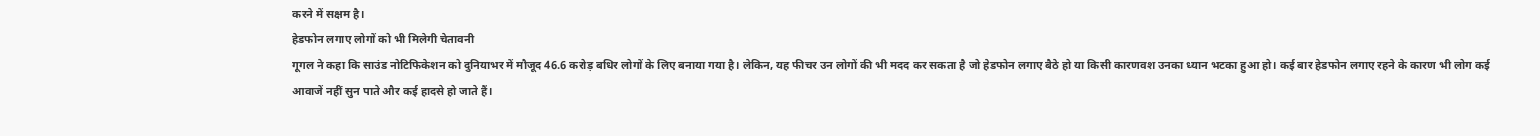करने में सक्षम है।
हेडफोन लगाए लोगों को भी मिलेगी चेतावनी
गूगल ने कहा कि साउंड नोटिफिकेशन को दुनियाभर में मौजूद 46.6 करोड़ बधिर लोगों के लिए बनाया गया है। लेकिन, यह फीचर उन लोगों की भी मदद कर सकता है जो हेडफोन लगाए बैठे हो या किसी कारणवश उनका ध्यान भटका हुआ हो। कई बार हेडफोन लगाए रहने के कारण भी लोग कई आवाजें नहीं सुन पाते और कई हादसे हो जाते हैं।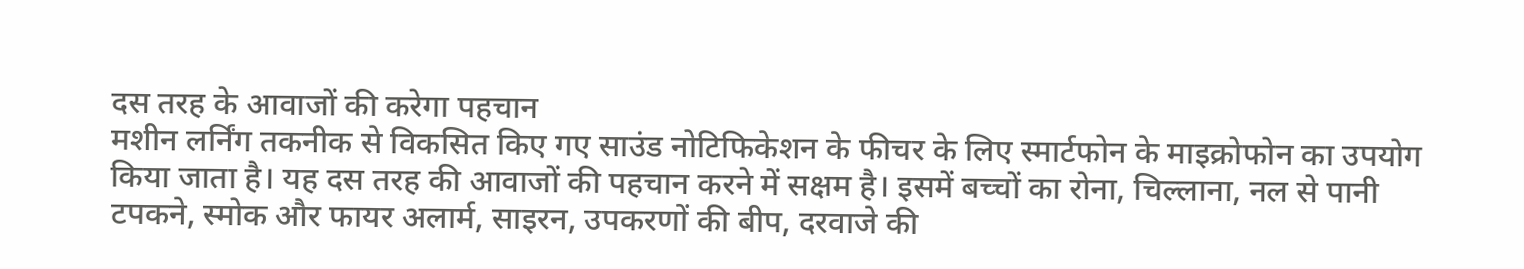दस तरह के आवाजों की करेगा पहचान
मशीन लर्निंग तकनीक से विकसित किए गए साउंड नोटिफिकेशन के फीचर के लिए स्मार्टफोन के माइक्रोफोन का उपयोग किया जाता है। यह दस तरह की आवाजों की पहचान करने में सक्षम है। इसमें बच्चों का रोना, चिल्लाना, नल से पानी टपकने, स्मोक और फायर अलार्म, साइरन, उपकरणों की बीप, दरवाजे की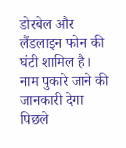डोरबेल और लैंडलाइन फोन की घंटी शामिल है।
नाम पुकारे जाने की जानकारी देगा
पिछले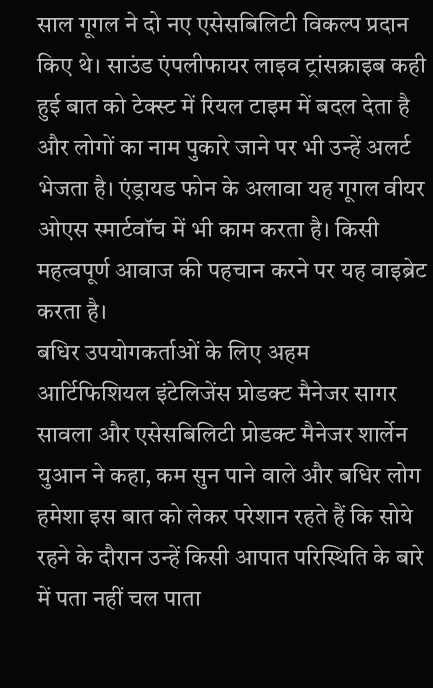साल गूगल ने दो नए एसेसबिलिटी विकल्प प्रदान किए थे। साउंड एंपलीफायर लाइव ट्रांसक्राइब कही हुई बात को टेक्स्ट में रियल टाइम में बदल देता है और लोगों का नाम पुकारे जाने पर भी उन्हें अलर्ट भेजता है। एंड्रायड फोन के अलावा यह गूगल वीयर ओएस स्मार्टवॉच में भी काम करता है। किसी महत्वपूर्ण आवाज की पहचान करने पर यह वाइब्रेट करता है।
बधिर उपयोगकर्ताओं के लिए अहम
आर्टिफिशियल इंटेलिजेंस प्रोडक्ट मैनेजर सागर सावला और एसेसबिलिटी प्रोडक्ट मैनेजर शार्लेन युआन ने कहा, कम सुन पाने वाले और बधिर लोग हमेशा इस बात को लेकर परेशान रहते हैं कि सोये रहने के दौरान उन्हें किसी आपात परिस्थिति के बारे में पता नहीं चल पाता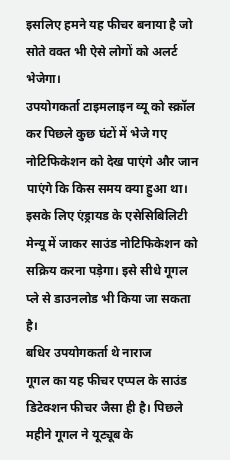इसलिए हमने यह फीचर बनाया है जो सोते वक्त भी ऐसे लोगों को अलर्ट भेजेगा।
उपयोगकर्ता टाइमलाइन व्यू को स्क्रॉल कर पिछले कुछ घंटों में भेजे गए नोटिफिकेशन को देख पाएंगे और जान पाएंगे कि किस समय क्या हुआ था। इसके लिए एंड्रायड के एसेसिबिलिटी मेन्यू में जाकर साउंड नोटिफिकेशन को सक्रिय करना पड़ेगा। इसे सीधे गूगल प्ले से डाउनलोड भी किया जा सकता है।
बधिर उपयोगकर्ता थे नाराज
गूगल का यह फीचर एप्पल के साउंड डिटेक्शन फीचर जैसा ही है। पिछले महीने गूगल ने यूट्यूब के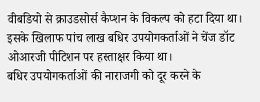वीबडियो से क्राउडसोर्स कैप्शन के विकल्प को हटा दिया था। इसके खिलाफ पांच लाख बधिर उपयोगकर्ताओं ने चेंज डॉट ओआरजी पीटिशन पर हस्ताक्षर किया था।
बधिर उपयोगकर्ताओं की नाराजगी को दूर करने के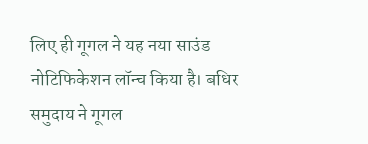लिए ही गूगल ने यह नया साउंड नोटिफिकेशन लॉन्च किया है। बधिर समुदाय ने गूगल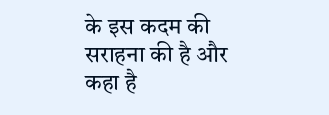के इस कदम की सराहना की है और कहा है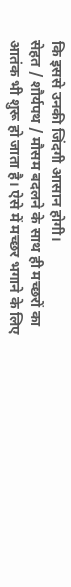कि इससे उनकी जिंदगी आसान होगी।
सेहत / शौर्यपथ / मौसम बदलने के साथ ही मच्छरों का आतंक भी शुरू हो जाता है। ऐसे में मच्छर भगाने के लिए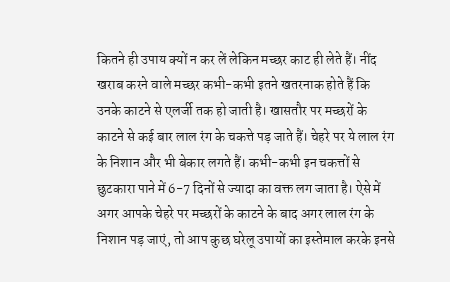कितने ही उपाय क्यों न कर लें लेकिन मच्छर काट ही लेते हैं। नींद खराब करने वाले मच्छर कभी-कभी इतने खतरनाक होते हैं कि उनके काटने से एलर्जी तक हो जाती है। खासतौर पर मच्छरों के काटने से कई बार लाल रंग के चकत्ते पड़ जाते हैं। चेहरे पर ये लाल रंग के निशान और भी बेकार लगते हैं। कभी-कभी इन चकत्तों से छुटकारा पाने में 6-7 दिनों से ज्यादा का वक्त लग जाता है। ऐसे में अगर आपके चेहरे पर मच्छरों के काटने के बाद अगर लाल रंग के निशान पड़ जाएं, तो आप कुछ घरेलू उपायों का इस्तेमाल करके इनसे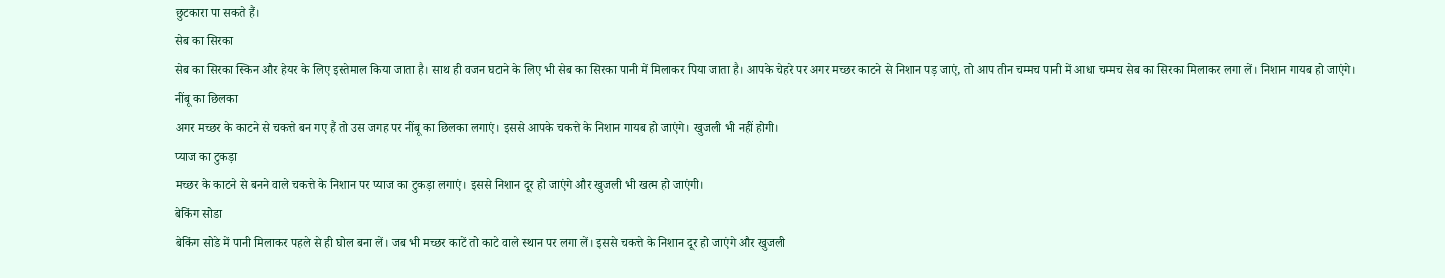छुटकारा पा सकते हैं।
सेब का सिरका
सेब का सिरका स्किन और हेयर के लिए इस्तेमाल किया जाता है। साथ ही वजन घटाने के लिए भी सेब का सिरका पानी में मिलाकर पिया जाता है। आपके चेहरे पर अगर मच्छर काटने से निशान पड़ जाएं, तो आप तीन चम्मच पानी में आधा चम्मच सेब का सिरका मिलाकर लगा लें। निशान गायब हो जाएंगे।
नींबू का छिलका
अगर मच्छर के काटने से चकत्ते बन गए हैं तो उस जगह पर नींबू का छिलका लगाएं। इससे आपके चकत्ते के निशान गायब हो जाएंगे। खुजली भी नहीं होगी।
प्याज का टुकड़ा
मच्छर के काटने से बनने वाले चकत्ते के निशान पर प्याज का टुकड़ा लगाएं। इससे निशान दूर हो जाएंगे और खुजली भी खत्म हो जाएंगी।
बेकिंग सोडा
बेकिंग सोडे में पानी मिलाकर पहले से ही घोल बना लें। जब भी मच्छर काटें तो काटे वाले स्थान पर लगा लें। इससे चकत्ते के निशान दूर हो जाएंगे और खुजली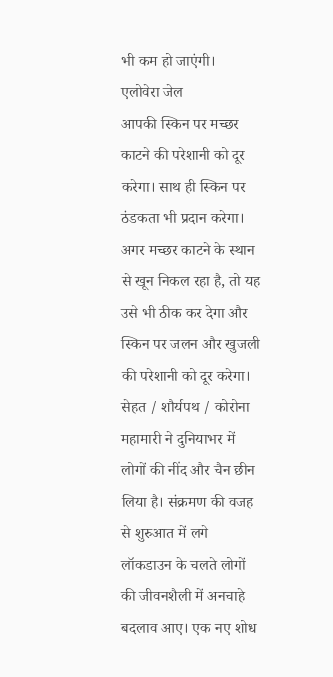भी कम हो जाएंगी।
एलोवेरा जेल
आपकी स्किन पर मच्छर काटने की परेशानी को दूर करेगा। साथ ही स्किन पर ठंडकता भी प्रदान करेगा। अगर मच्छर काटने के स्थान से खून निकल रहा है, तो यह उसे भी ठीक कर देगा और स्किन पर जलन और खुजली की परेशानी को दूर करेगा।
सेहत / शौर्यपथ / कोरोना महामारी ने दुनियाभर में लोगों की नींद और चैन छीन लिया है। संक्रमण की वजह से शुरुआत में लगे लॉकडाउन के चलते लोगों की जीवनशैली में अनचाहे बदलाव आए। एक नए शोध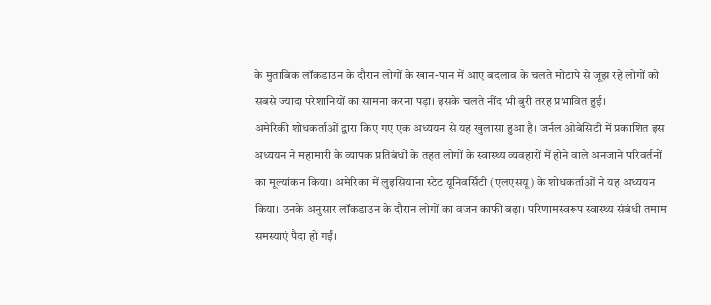के मुताबिक लॉकडाउन के दौरान लोगों के खान-पान में आए बदलाव के चलते मोटापे से जूझ रहे लोगों को सबसे ज्यादा परेशानियों का सामना करना पड़ा। इसके चलते नींद भी बुरी तरह प्रभावित हुई।
अमेरिकी शोधकर्ताओं द्वारा किए गए एक अध्ययन से यह खुलासा हुआ है। जर्नल ओबेसिटी में प्रकाशित इस अध्ययन ने महामारी के व्यापक प्रतिबंधों के तहत लोगों के स्वास्थ्य व्यवहारों में होने वाले अनजाने परिवर्तनों का मूल्यांकन किया। अमेरिका में लुइसियाना स्टेट यूनिवर्सिटी (एलएसयू) के शोधकर्ताओं ने यह अध्ययन किया। उनके अनुसार लॉकडाउन के दौरान लोगों का वजन काफी बढ़ा। परिणामस्वरूप स्वास्थ्य संबंधी तमाम समस्याएं पैदा हो गईं।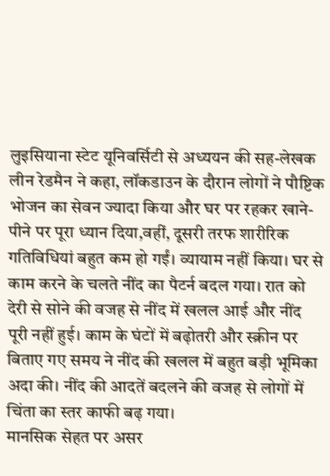लुइसियाना स्टेट यूनिवर्सिटी से अध्ययन की सह-लेखक लीन रेडमैन ने कहा, लॉकडाउन के दौरान लोगों ने पौष्टिक भोजन का सेवन ज्यादा किया और घर पर रहकर खाने-पीने पर पूरा ध्यान दिया,वहीं, दूसरी तरफ शारीरिक गतिविधियां बहुत कम हो गईं। व्यायाम नहीं किया। घर से काम करने के चलते नींद का पैटर्न बदल गया। रात को देरी से सोने की वजह से नींद में खलल आई और नींद पूरी नहीं हुई। काम के घंटों में बढ़ोतरी और स्क्रीन पर बिताए गए समय ने नींद की खलल में बहुत बड़ी भूमिका अदा की। नींद की आदतें बदलने की वजह से लोगों में चिंता का स्तर काफी बढ़ गया।
मानसिक सेहत पर असर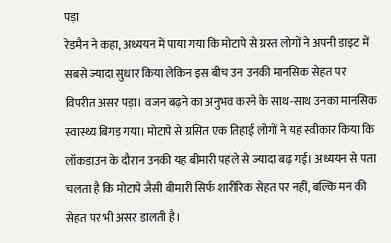पड़ा
रेडमैन ने कहा, अध्ययन में पाया गया कि मोटापे से ग्रस्त लोगों ने अपनी डाइट में सबसे ज्यादा सुधार किया लेकिन इस बीच उन उनकी मानसिक सेहत पर विपरीत असर पड़ा। वजन बढ़ने का अनुभव करने के साथ-साथ उनका मानसिक स्वास्थ्य बिगड़ गया। मोटापे से ग्रसित एक तिहाई लोगों ने यह स्वीकार किया कि लॉकडाउन के दौरान उनकी यह बीमारी पहले से ज्यादा बढ़ गई। अध्ययन से पता चलता है कि मोटापे जैसी बीमारी सिर्फ शारीरिक सेहत पर नहीं, बल्कि मन की सेहत पर भी असर डालती है।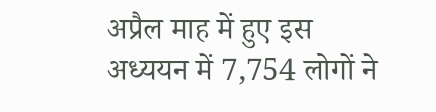अप्रैल माह में हुए इस अध्ययन में 7,754 लोगों ने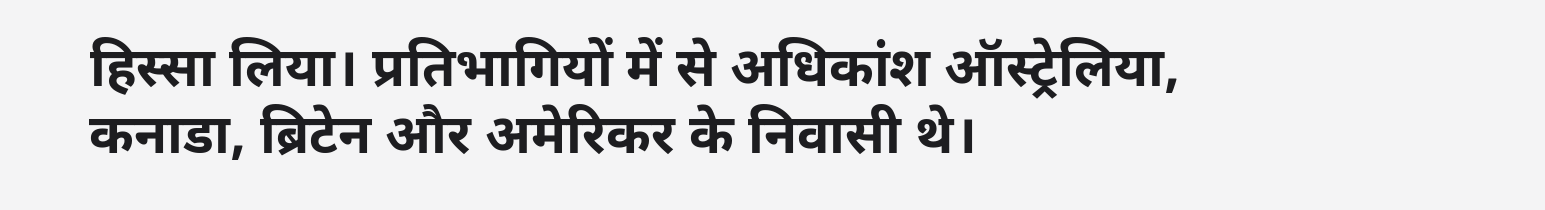हिस्सा लिया। प्रतिभागियों में से अधिकांश ऑस्ट्रेलिया, कनाडा, ब्रिटेन और अमेरिकर के निवासी थे।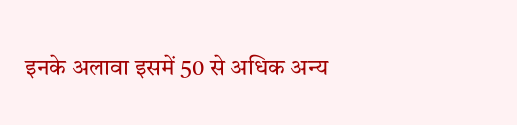इनके अलावा इसमें 50 से अधिक अन्य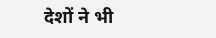देशों ने भी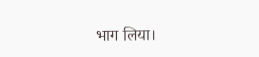भाग लिया।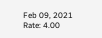Feb 09, 2021 Rate: 4.00